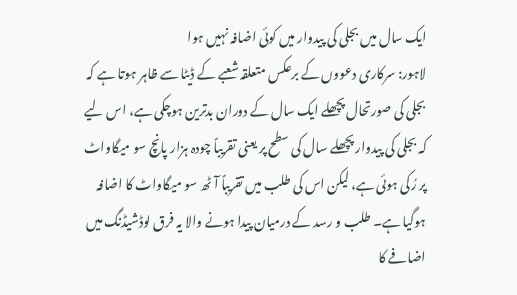ایک سال میں بجلی کی پیدوار میں کوئی اضافہ نہیں ہوا
لاہور: سرکاری دعووں کے برعکس متعلقہ شعبے کے ڈیٹا سے ظاہر ہوتا ہے کہ بجلی کی صورتحال پچھلے ایک سال کے دوران بدترین ہوچکی ہے، اس لیے کہ بجلی کی پیدوار پچھلے سال کی سطح پر یعنی تقریباً چودہ ہزار پانچ سو میگاواٹ پر رُکی ہوئی ہے، لیکن اس کی طلب میں تقریباً آٹھ سو میگاواٹ کا اضافہ ہوگیا ہے۔ طلب و رسد کے درمیان پیدا ہونے والا یہ فرق لوڈشیڈنگ میں اضافے کا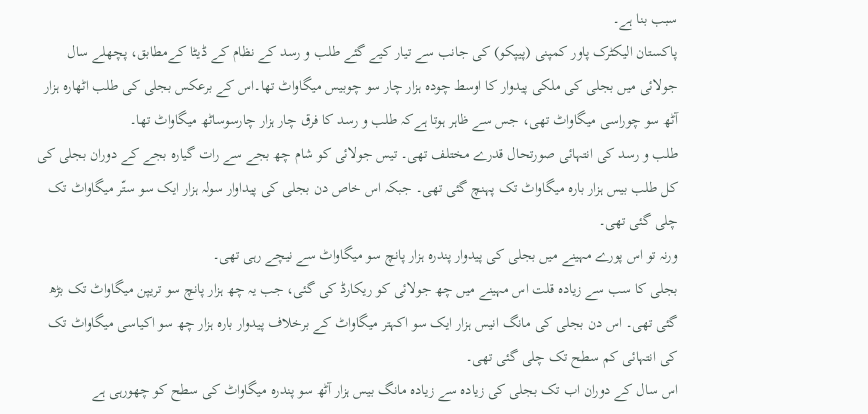سبب بنا ہے۔
پاکستان الیکٹرک پاور کمپنی (پیپکو) کی جانب سے تیار کیے گئے طلب و رسد کے نظام کے ڈیٹا کےمطابق، پچھلے سال جولائی میں بجلی کی ملکی پیدوار کا اوسط چودہ ہزار چار سو چوبیس میگاواٹ تھا۔اس کے برعکس بجلی کی طلب اٹھارہ ہزار آٹھ سو چوراسی میگاواٹ تھی، جس سے ظاہر ہوتا ہےکہ طلب و رسد کا فرق چار ہزار چارسوساٹھ میگاواٹ تھا۔
طلب و رسد کی انتہائی صورتحال قدرے مختلف تھی۔ تیس جولائی کو شام چھ بجے سے رات گیارہ بجے کے دوران بجلی کی کل طلب بیس ہزار بارہ میگاواٹ تک پہنچ گئی تھی۔ جبکہ اس خاص دن بجلی کی پیداوار سولہ ہزار ایک سو ستّر میگاواٹ تک چلی گئی تھی۔
ورنہ تو اس پورے مہینے میں بجلی کی پیدوار پندرہ ہزار پانچ سو میگاواٹ سے نیچے رہی تھی۔
بجلی کا سب سے زیادہ قلت اس مہینے میں چھ جولائی کو ریکارڈ کی گئی، جب یہ چھ ہزار پانچ سو تریپن میگاواٹ تک بڑھ گئی تھی۔ اس دن بجلی کی مانگ انیس ہزار ایک سو اکہتر میگاواٹ کے برخلاف پیدوار بارہ ہزار چھ سو اکیاسی میگاواٹ تک کی انتہائی کم سطح تک چلی گئی تھی۔
اس سال کے دوران اب تک بجلی کی زیادہ سے زیادہ مانگ بیس ہزار آٹھ سو پندرہ میگاواٹ کی سطح کو چھورہی ہے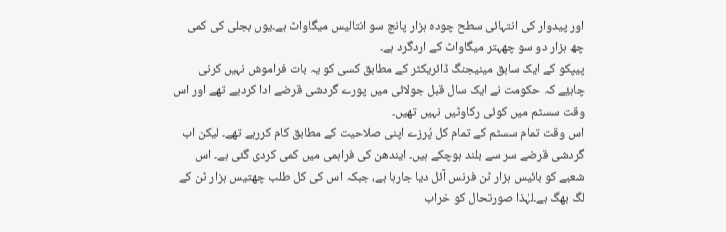اور پیدوار کی انتہائی سطح چودہ ہزار پانچ سو انتالیس میگاواٹ ہے۔یوں بجلی کی کمی چھ ہزار دو سو چھہتر میگاواٹ کے اردگرد ہے۔
پیپکو کے ایک سابق مینیجنگ ڈائریکٹر کے مطابق کسی کو یہ بات فراموش نہیں کرنی چاہیٔے کہ حکومت نے ایک سال قبل جولائی میں پورے گردشی قرضے ادا کردیے تھے اور اس وقت سسٹم میں کوئی رکاوٹیں نہیں تھیں۔
اس وقت تمام سسٹم کے تمام کل پُرزے اپنی صلاحیت کے مطابق کام کررہے تھے۔ لیکن اب گردشی قرضے سر سے بلند ہوچکے ہیں۔ ایندھن کی فراہمی میں کمی کردی گئی ہے۔ اس شعبے کو بائیس ہزار ٹن فرنس آئل دیا جارہا ہے، جبکہ اس کی کل طلب چھتیس ہزار ٹن کے لگ بھگ ہے۔لہٰذا صورتحال کو خراب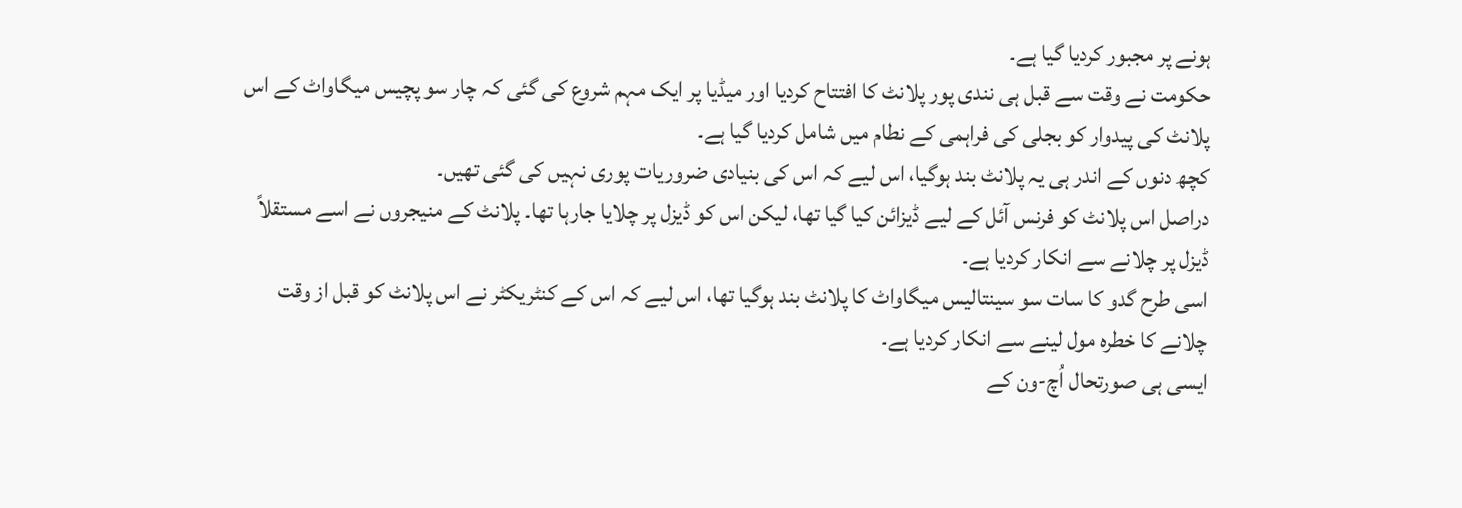ہونے پر مجبور کردیا گیا ہے۔
حکومت نے وقت سے قبل ہی نندی پور پلانٹ کا افتتاح کردیا اور میڈیا پر ایک مہم شروع کی گئی کہ چار سو پچیس میگاواٹ کے اس پلانٹ کی پیدوار کو بجلی کی فراہمی کے نطام میں شامل کردیا گیا ہے۔
کچھ دنوں کے اندر ہی یہ پلانٹ بند ہوگیا، اس لیے کہ اس کی بنیادی ضروریات پوری نہیں کی گئی تھیں۔
دراصل اس پلانٹ کو فرنس آئل کے لیے ڈیزائن کیا گیا تھا، لیکن اس کو ڈیزل پر چلایا جارہا تھا۔ پلانٹ کے منیجروں نے اسے مستقلاً ڈیزل پر چلانے سے انکار کردیا ہے۔
اسی طرح گدو کا سات سو سینتالیس میگاواٹ کا پلانٹ بند ہوگیا تھا، اس لیے کہ اس کے کنٹریکٹر نے اس پلانٹ کو قبل از وقت چلانے کا خطرہ مول لینے سے انکار کردیا ہے۔
ایسی ہی صورتحال اُچ-ون کے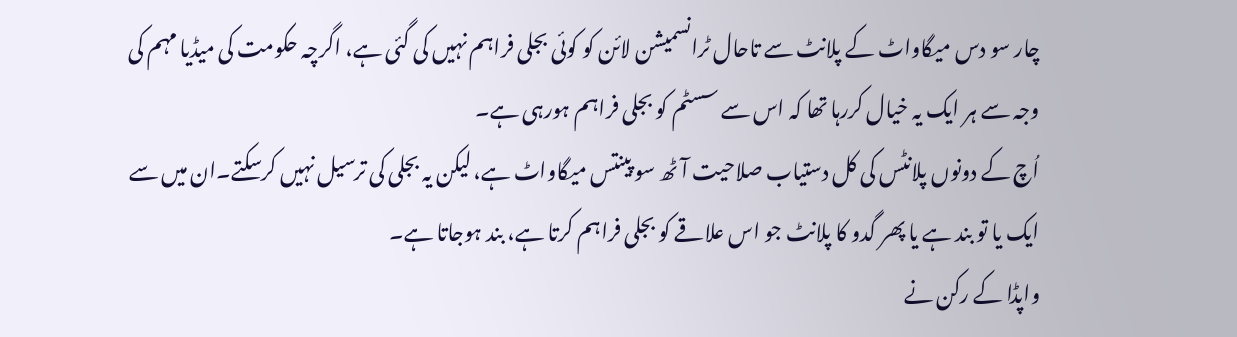چار سو دس میگاواٹ کے پلانٹ سے تاحال ٹرانسمیشن لائن کو کوئی بجلی فراہم نہیں کی گئی ہے، اگرچہ حکومت کی میڈیا مہم کی وجہ سے ہر ایک یہ خیال کررہا تھا کہ اس سے سسٹم کو بجلی فراہم ہورہی ہے۔
اُچ کے دونوں پلانٹس کی کل دستیاب صلاحیت آٹھ سو پینتس میگاواٹ ہے، لیکن یہ بجلی کی ترسیل نہیں کرسکتے۔ان میں سے ایک یا تو بند ہے یا پھر گدو کا پلانٹ جو اس علاقے کو بجلی فراہم کرتا ہے، بند ہوجاتا ہے۔
واپڈا کے رکن نے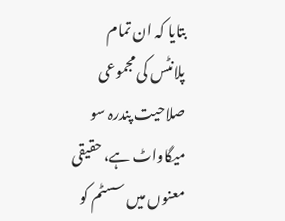بتایا کہ ان تمام پلانٹس کی مجموعی صلاحیت پندرہ سو میگاواٹ ہے، حقیقی معنوں میں سسٹم کو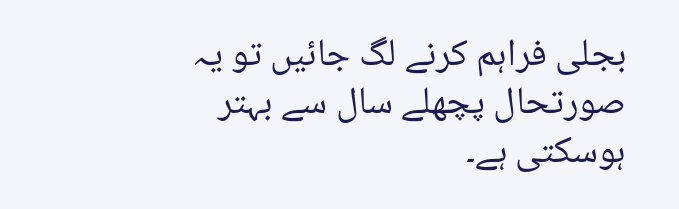بجلی فراہم کرنے لگ جائیں تو یہ صورتحال پچھلے سال سے بہتر ہوسکتی ہے۔